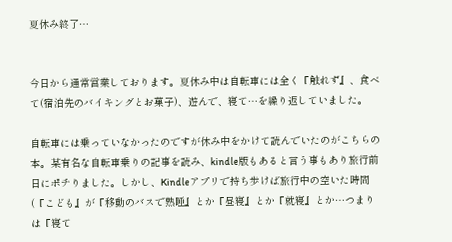夏休み終了…


今日から通常営業しております。夏休み中は自転車には全く『触れず』、食べて(宿泊先のバイキングとお菓子)、遊んで、寝て…を繰り返していました。

自転車には乗っていなかったのですが休み中をかけて読んでいたのがこちらの本。某有名な自転車乗りの記事を読み、kindle版もあると言う事もあり旅行前日にポチりました。しかし、Kindleアプリで持ち歩けば旅行中の空いた時間(『こども』が『移動のバスで熟睡』とか『昼寝』とか『就寝』とか…つまりは『寝て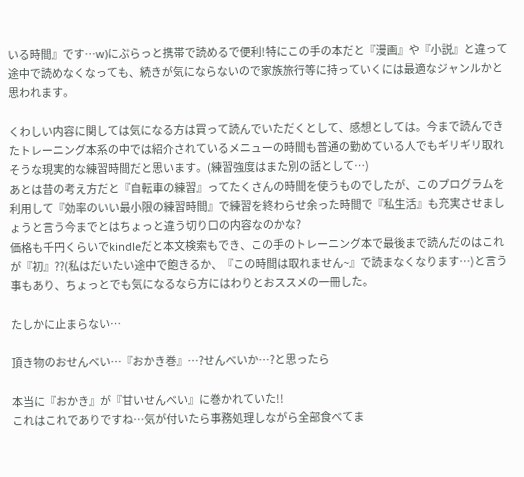いる時間』です…w)にぷらっと携帯で読めるで便利!特にこの手の本だと『漫画』や『小説』と違って途中で読めなくなっても、続きが気にならないので家族旅行等に持っていくには最適なジャンルかと思われます。

くわしい内容に関しては気になる方は買って読んでいただくとして、感想としては。今まで読んできたトレーニング本系の中では紹介されているメニューの時間も普通の勤めている人でもギリギリ取れそうな現実的な練習時間だと思います。(練習強度はまた別の話として…)
あとは昔の考え方だと『自転車の練習』ってたくさんの時間を使うものでしたが、このプログラムを利用して『効率のいい最小限の練習時間』で練習を終わらせ余った時間で『私生活』も充実させましょうと言う今までとはちょっと違う切り口の内容なのかな?
価格も千円くらいでkindleだと本文検索もでき、この手のトレーニング本で最後まで読んだのはこれが『初』??(私はだいたい途中で飽きるか、『この時間は取れません~』で読まなくなります…)と言う事もあり、ちょっとでも気になるなら方にはわりとおススメの一冊した。

たしかに止まらない…

頂き物のおせんべい…『おかき巻』…?せんべいか…?と思ったら

本当に『おかき』が『甘いせんべい』に巻かれていた!!
これはこれでありですね…気が付いたら事務処理しながら全部食べてま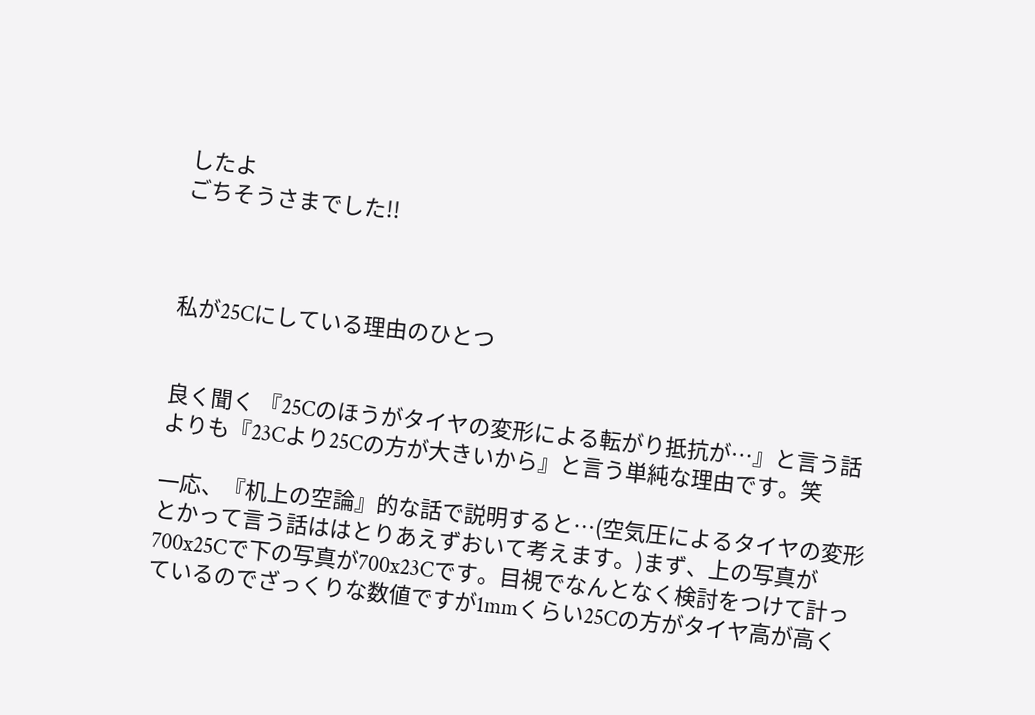したよ
ごちそうさまでした!!



私が25Cにしている理由のひとつ


良く聞く 『25Cのほうがタイヤの変形による転がり抵抗が…』と言う話よりも『23Cより25Cの方が大きいから』と言う単純な理由です。笑

一応、『机上の空論』的な話で説明すると…(空気圧によるタイヤの変形とかって言う話ははとりあえずおいて考えます。)まず、上の写真が700x25Cで下の写真が700x23Cです。目視でなんとなく検討をつけて計っているのでざっくりな数値ですが1mmくらい25Cの方がタイヤ高が高く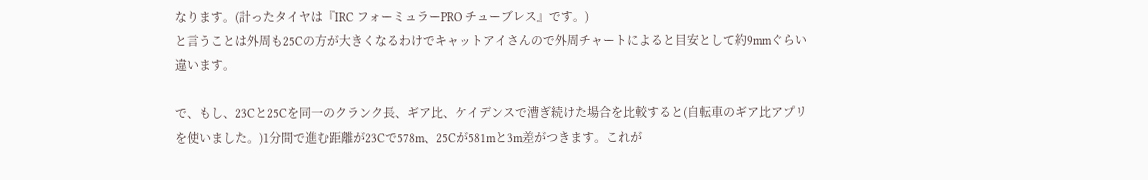なります。(計ったタイヤは『IRC フォーミュラーPRO チューブレス』です。)
と言うことは外周も25Cの方が大きくなるわけでキャットアイさんので外周チャートによると目安として約9mmぐらい違います。

で、もし、23Cと25Cを同一のクランク長、ギア比、ケイデンスで漕ぎ続けた場合を比較すると(自転車のギア比アプリを使いました。)1分間で進む距離が23Cで578m、25Cが581mと3m差がつきます。これが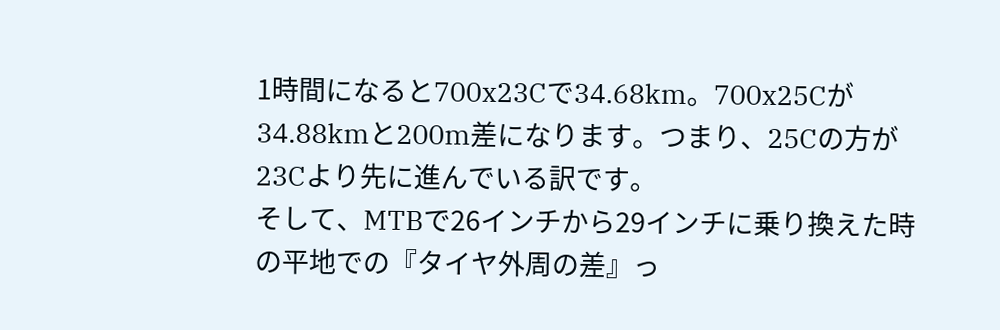1時間になると700x23Cで34.68km。700x25Cが34.88kmと200m差になります。つまり、25Cの方が23Cより先に進んでいる訳です。
そして、MTBで26インチから29インチに乗り換えた時の平地での『タイヤ外周の差』っ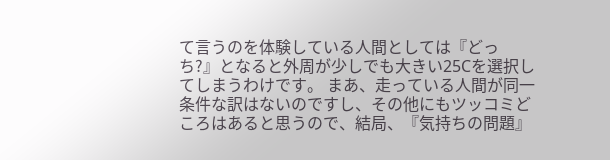て言うのを体験している人間としては『どっち?』となると外周が少しでも大きい25Cを選択してしまうわけです。 まあ、走っている人間が同一条件な訳はないのですし、その他にもツッコミどころはあると思うので、結局、『気持ちの問題』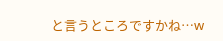と言うところですかね…w